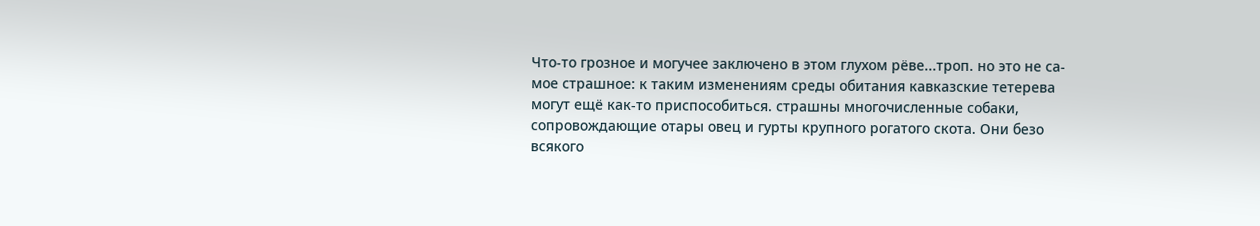Что-то грозное и могучее заключено в этом глухом рёве...троп. но это не са-
мое страшное: к таким изменениям среды обитания кавказские тетерева
могут ещё как-то приспособиться. страшны многочисленные собаки,
сопровождающие отары овец и гурты крупного рогатого скота. Они безо
всякого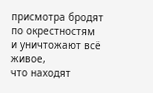присмотра бродят по окрестностям и уничтожают всё живое,
что находят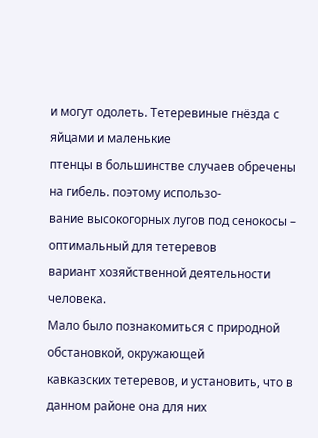и могут одолеть. Тетеревиные гнёзда с яйцами и маленькие
птенцы в большинстве случаев обречены на гибель. поэтому использо-
вание высокогорных лугов под сенокосы – оптимальный для тетеревов
вариант хозяйственной деятельности человека.
Мало было познакомиться с природной обстановкой, окружающей
кавказских тетеревов, и установить, что в данном районе она для них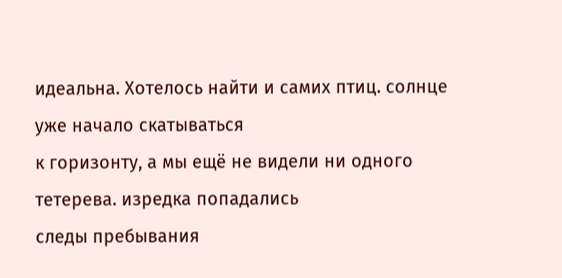идеальна. Хотелось найти и самих птиц. солнце уже начало скатываться
к горизонту, а мы ещё не видели ни одного тетерева. изредка попадались
следы пребывания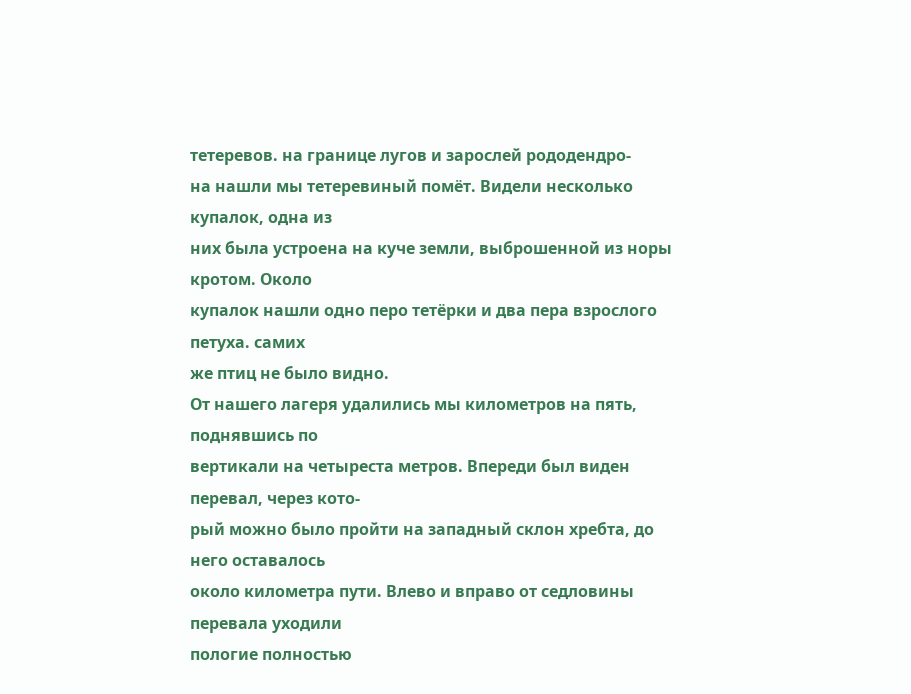тетеревов. на границе лугов и зарослей рододендро-
на нашли мы тетеревиный помёт. Видели несколько купалок, одна из
них была устроена на куче земли, выброшенной из норы кротом. Около
купалок нашли одно перо тетёрки и два пера взрослого петуха. самих
же птиц не было видно.
От нашего лагеря удалились мы километров на пять, поднявшись по
вертикали на четыреста метров. Впереди был виден перевал, через кото-
рый можно было пройти на западный склон хребта, до него оставалось
около километра пути. Влево и вправо от седловины перевала уходили
пологие полностью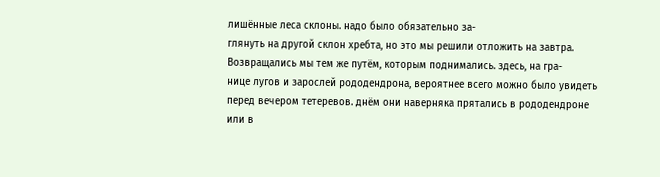лишённые леса склоны. надо было обязательно за-
глянуть на другой склон хребта, но это мы решили отложить на завтра.
Возвращались мы тем же путём, которым поднимались. здесь, на гра-
нице лугов и зарослей рододендрона, вероятнее всего можно было увидеть
перед вечером тетеревов. днём они наверняка прятались в рододендроне
или в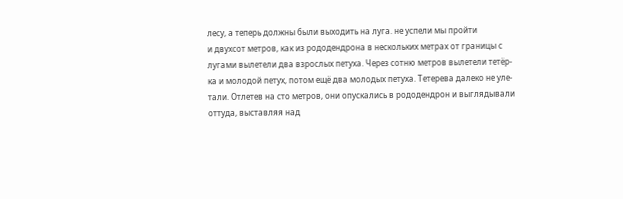лесу, а теперь должны были выходить на луга. не успели мы пройти
и двухсот метров, как из рододендрона в нескольких метрах от границы с
лугами вылетели два взрослых петуха. Через сотню метров вылетели тетёр-
ка и молодой петух, потом ещё два молодых петуха. Тетерева далеко не уле-
тали. Отлетев на сто метров, они опускались в рододендрон и выглядывали
оттуда, выставляя над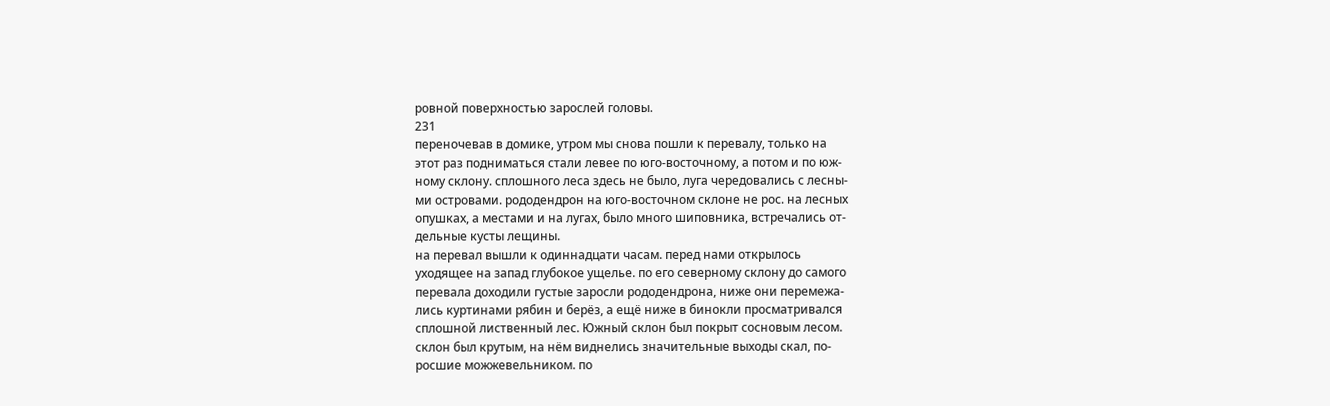ровной поверхностью зарослей головы.
231
переночевав в домике, утром мы снова пошли к перевалу, только на
этот раз подниматься стали левее по юго-восточному, а потом и по юж-
ному склону. сплошного леса здесь не было, луга чередовались с лесны-
ми островами. рододендрон на юго-восточном склоне не рос. на лесных
опушках, а местами и на лугах, было много шиповника, встречались от-
дельные кусты лещины.
на перевал вышли к одиннадцати часам. перед нами открылось
уходящее на запад глубокое ущелье. по его северному склону до самого
перевала доходили густые заросли рододендрона, ниже они перемежа-
лись куртинами рябин и берёз, а ещё ниже в бинокли просматривался
сплошной лиственный лес. Южный склон был покрыт сосновым лесом.
склон был крутым, на нём виднелись значительные выходы скал, по-
росшие можжевельником. по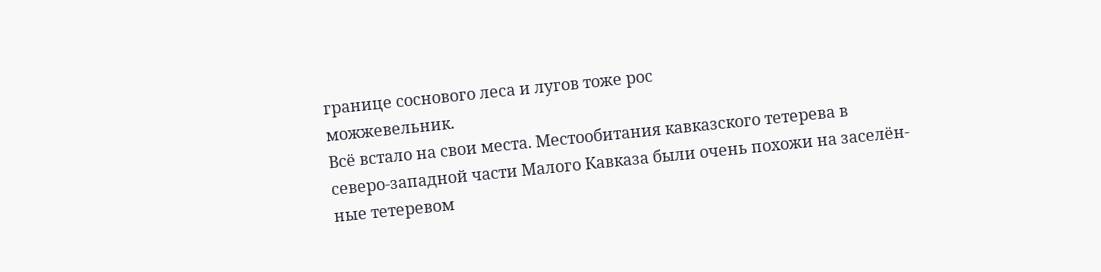границе соснового леса и лугов тоже рос
можжевельник.
Всё встало на свои места. Местообитания кавказского тетерева в
северо-западной части Малого Кавказа были очень похожи на заселён-
ные тетеревом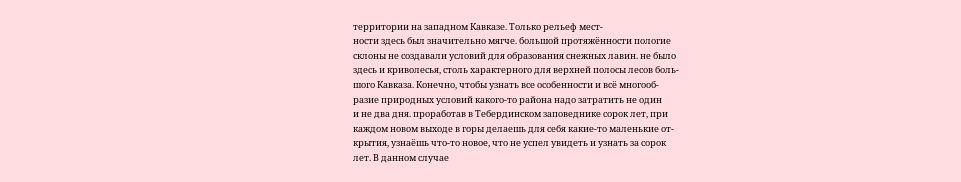территории на западном Кавказе. Только рельеф мест-
ности здесь был значительно мягче. большой протяжённости пологие
склоны не создавали условий для образования снежных лавин. не было
здесь и криволесья, столь характерного для верхней полосы лесов боль-
шого Кавказа. Конечно, чтобы узнать все особенности и всё многооб-
разие природных условий какого-то района надо затратить не один
и не два дня. проработав в Тебердинском заповеднике сорок лет, при
каждом новом выходе в горы делаешь для себя какие-то маленькие от-
крытия, узнаёшь что-то новое, что не успел увидеть и узнать за сорок
лет. В данном случае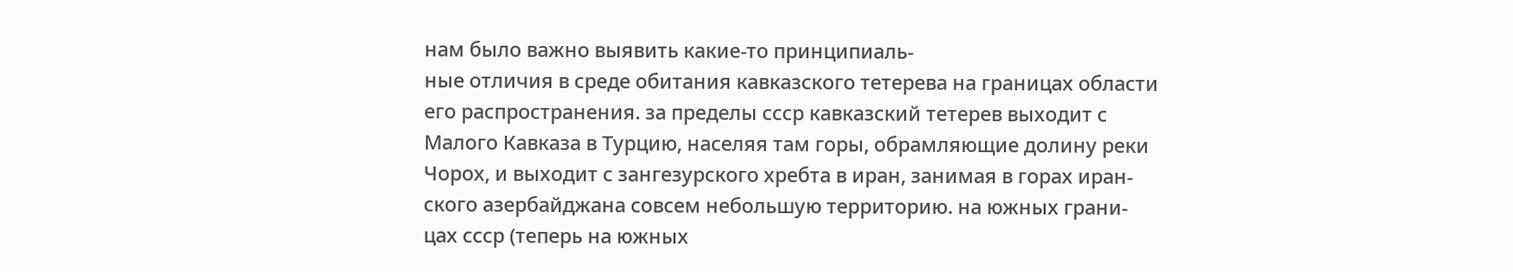нам было важно выявить какие-то принципиаль-
ные отличия в среде обитания кавказского тетерева на границах области
его распространения. за пределы ссср кавказский тетерев выходит с
Малого Кавказа в Турцию, населяя там горы, обрамляющие долину реки
Чорох, и выходит с зангезурского хребта в иран, занимая в горах иран-
ского азербайджана совсем небольшую территорию. на южных грани-
цах ссср (теперь на южных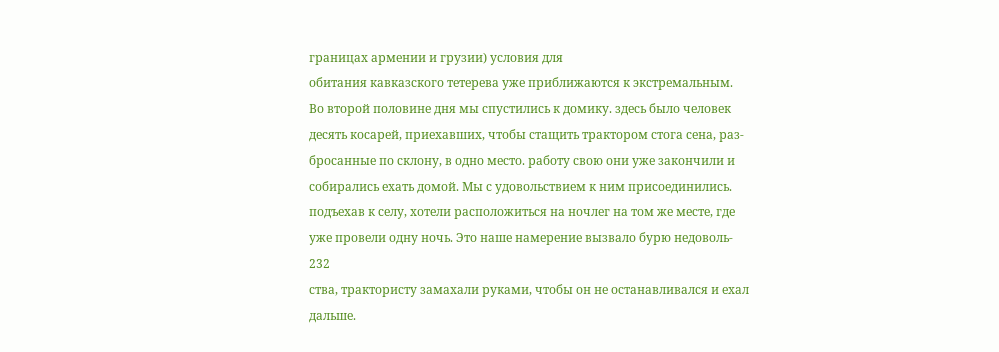границах армении и грузии) условия для
обитания кавказского тетерева уже приближаются к экстремальным.
Во второй половине дня мы спустились к домику. здесь было человек
десять косарей, приехавших, чтобы стащить трактором стога сена, раз-
бросанные по склону, в одно место. работу свою они уже закончили и
собирались ехать домой. Мы с удовольствием к ним присоединились.
подъехав к селу, хотели расположиться на ночлег на том же месте, где
уже провели одну ночь. Это наше намерение вызвало бурю недоволь-
232
ства, трактористу замахали руками, чтобы он не останавливался и ехал
дальше.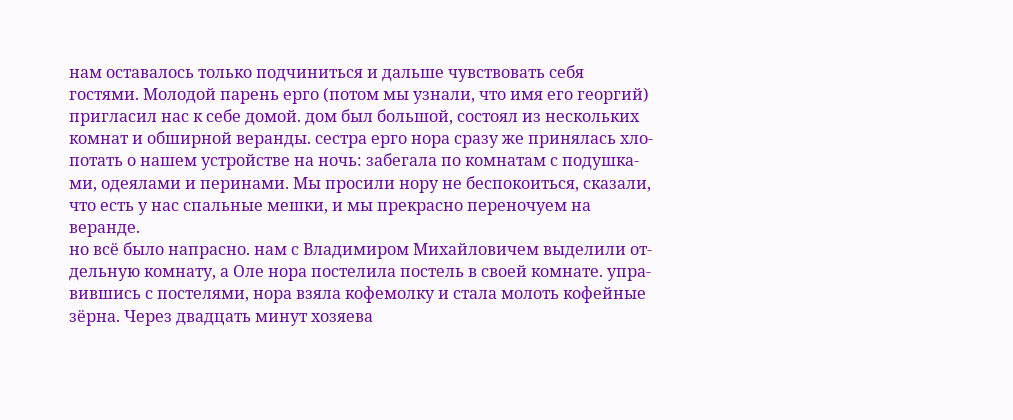нам оставалось только подчиниться и дальше чувствовать себя
гостями. Молодой парень ерго (потом мы узнали, что имя его георгий)
пригласил нас к себе домой. дом был большой, состоял из нескольких
комнат и обширной веранды. сестра ерго нора сразу же принялась хло-
потать о нашем устройстве на ночь: забегала по комнатам с подушка-
ми, одеялами и перинами. Мы просили нору не беспокоиться, сказали,
что есть у нас спальные мешки, и мы прекрасно переночуем на веранде.
но всё было напрасно. нам с Владимиром Михайловичем выделили от-
дельную комнату, а Оле нора постелила постель в своей комнате. упра-
вившись с постелями, нора взяла кофемолку и стала молоть кофейные
зёрна. Через двадцать минут хозяева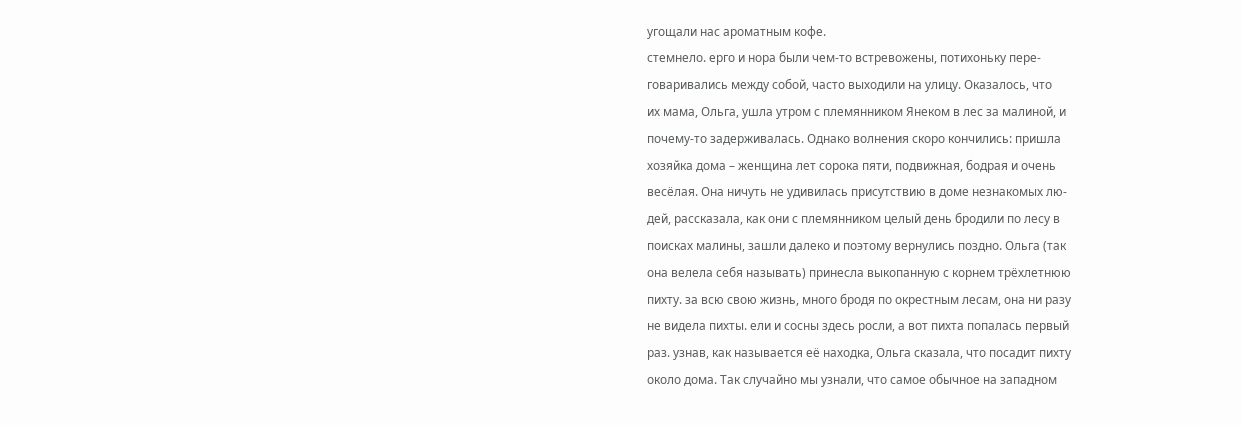угощали нас ароматным кофе.
стемнело. ерго и нора были чем-то встревожены, потихоньку пере-
говаривались между собой, часто выходили на улицу. Оказалось, что
их мама, Ольга, ушла утром с племянником Янеком в лес за малиной, и
почему-то задерживалась. Однако волнения скоро кончились: пришла
хозяйка дома – женщина лет сорока пяти, подвижная, бодрая и очень
весёлая. Она ничуть не удивилась присутствию в доме незнакомых лю-
дей, рассказала, как они с племянником целый день бродили по лесу в
поисках малины, зашли далеко и поэтому вернулись поздно. Ольга (так
она велела себя называть) принесла выкопанную с корнем трёхлетнюю
пихту. за всю свою жизнь, много бродя по окрестным лесам, она ни разу
не видела пихты. ели и сосны здесь росли, а вот пихта попалась первый
раз. узнав, как называется её находка, Ольга сказала, что посадит пихту
около дома. Так случайно мы узнали, что самое обычное на западном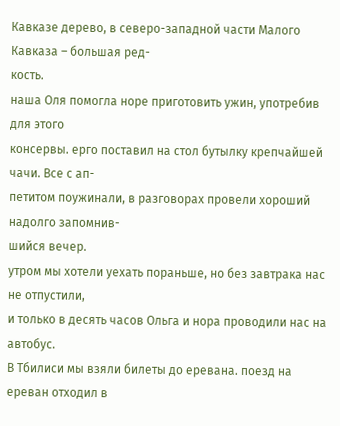Кавказе дерево, в северо-западной части Малого Кавказа – большая ред-
кость.
наша Оля помогла норе приготовить ужин, употребив для этого
консервы. ерго поставил на стол бутылку крепчайшей чачи. Все с ап-
петитом поужинали, в разговорах провели хороший надолго запомнив-
шийся вечер.
утром мы хотели уехать пораньше, но без завтрака нас не отпустили,
и только в десять часов Ольга и нора проводили нас на автобус.
В Тбилиси мы взяли билеты до еревана. поезд на ереван отходил в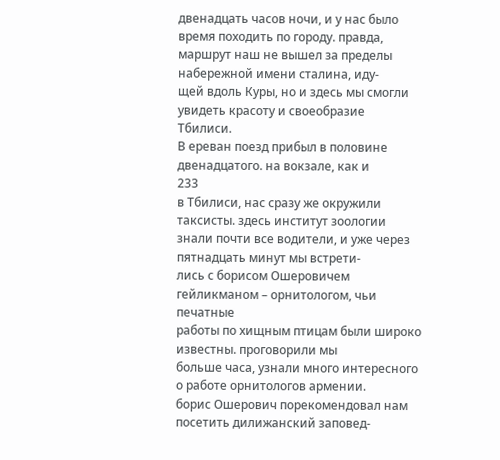двенадцать часов ночи, и у нас было время походить по городу. правда,
маршрут наш не вышел за пределы набережной имени сталина, иду-
щей вдоль Куры, но и здесь мы смогли увидеть красоту и своеобразие
Тбилиси.
В ереван поезд прибыл в половине двенадцатого. на вокзале, как и
233
в Тбилиси, нас сразу же окружили таксисты. здесь институт зоологии
знали почти все водители, и уже через пятнадцать минут мы встрети-
лись с борисом Ошеровичем гейликманом – орнитологом, чьи печатные
работы по хищным птицам были широко известны. проговорили мы
больше часа, узнали много интересного о работе орнитологов армении.
борис Ошерович порекомендовал нам посетить дилижанский заповед-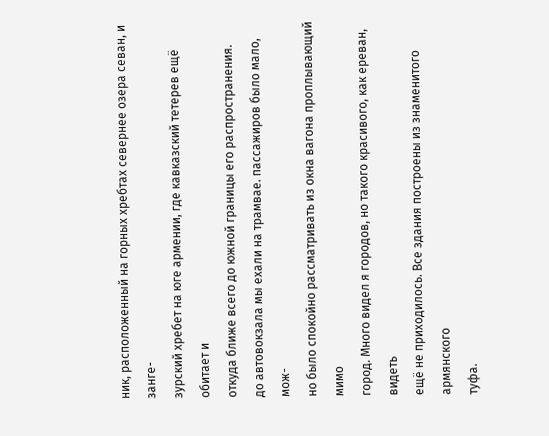ник, расположенный на горных хребтах севернее озера севан, и занге-
зурский хребет на юге армении, где кавказский тетерев ещё обитает и
откуда ближе всего до южной границы его распространения.
до автовокзала мы ехали на трамвае. пассажиров было мало, мож-
но было спокойно рассматривать из окна вагона проплывающий мимо
город. Много видел я городов, но такого красивого, как ереван, видеть
ещё не приходилось. Все здания построены из знаменитого армянского
туфа.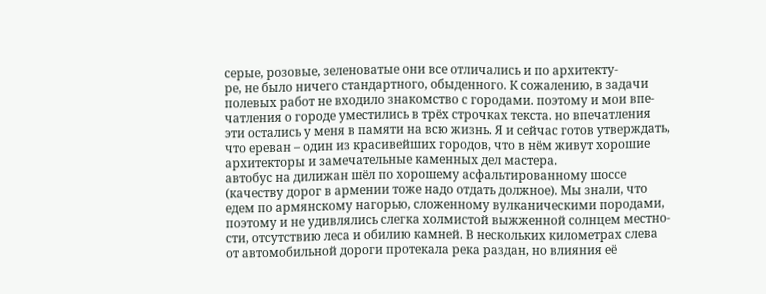серые, розовые, зеленоватые они все отличались и по архитекту-
ре, не было ничего стандартного, обыденного. К сожалению, в задачи
полевых работ не входило знакомство с городами. поэтому и мои впе-
чатления о городе уместились в трёх строчках текста. но впечатления
эти остались у меня в памяти на всю жизнь. Я и сейчас готов утверждать,
что ереван – один из красивейших городов, что в нём живут хорошие
архитекторы и замечательные каменных дел мастера.
автобус на дилижан шёл по хорошему асфальтированному шоссе
(качеству дорог в армении тоже надо отдать должное). Мы знали, что
едем по армянскому нагорью, сложенному вулканическими породами,
поэтому и не удивлялись слегка холмистой выжженной солнцем местно-
сти, отсутствию леса и обилию камней. В нескольких километрах слева
от автомобильной дороги протекала река раздан, но влияния её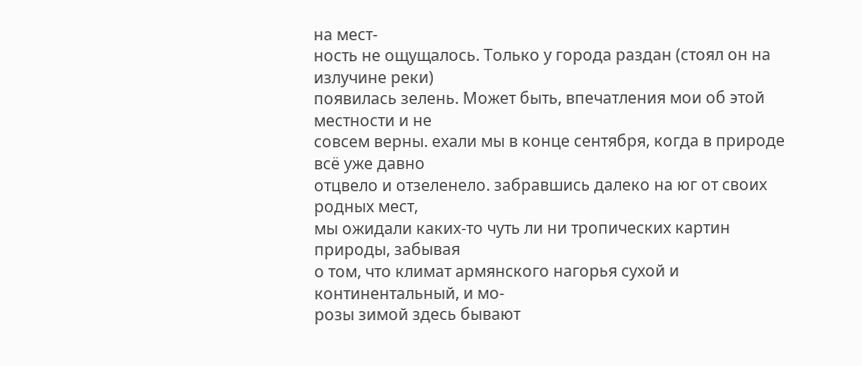на мест-
ность не ощущалось. Только у города раздан (стоял он на излучине реки)
появилась зелень. Может быть, впечатления мои об этой местности и не
совсем верны. ехали мы в конце сентября, когда в природе всё уже давно
отцвело и отзеленело. забравшись далеко на юг от своих родных мест,
мы ожидали каких-то чуть ли ни тропических картин природы, забывая
о том, что климат армянского нагорья сухой и континентальный, и мо-
розы зимой здесь бывают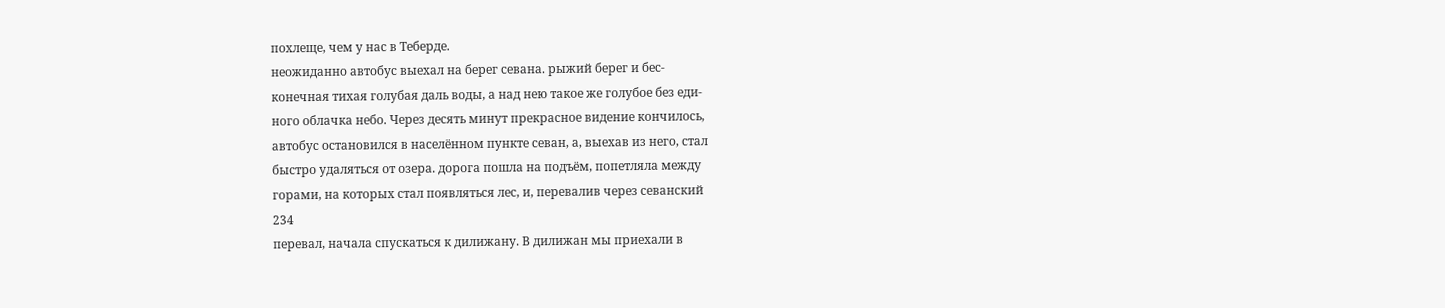похлеще, чем у нас в Теберде.
неожиданно автобус выехал на берег севана. рыжий берег и бес-
конечная тихая голубая даль воды, а над нею такое же голубое без еди-
ного облачка небо. Через десять минут прекрасное видение кончилось,
автобус остановился в населённом пункте севан, а, выехав из него, стал
быстро удаляться от озера. дорога пошла на подъём, попетляла между
горами, на которых стал появляться лес, и, перевалив через севанский
234
перевал, начала спускаться к дилижану. В дилижан мы приехали в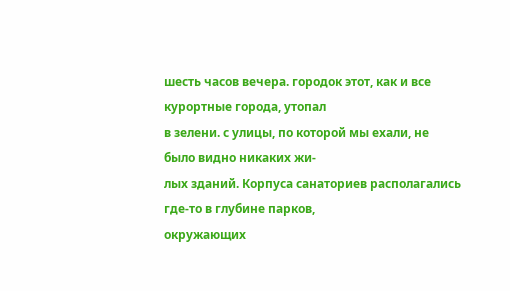шесть часов вечера. городок этот, как и все курортные города, утопал
в зелени. с улицы, по которой мы ехали, не было видно никаких жи-
лых зданий. Корпуса санаториев располагались где-то в глубине парков,
окружающих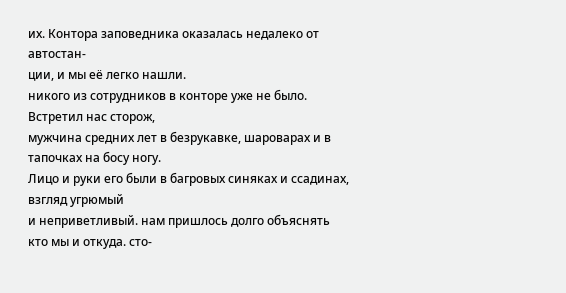их. Контора заповедника оказалась недалеко от автостан-
ции, и мы её легко нашли.
никого из сотрудников в конторе уже не было. Встретил нас сторож,
мужчина средних лет в безрукавке, шароварах и в тапочках на босу ногу.
Лицо и руки его были в багровых синяках и ссадинах, взгляд угрюмый
и неприветливый. нам пришлось долго объяснять кто мы и откуда. сто-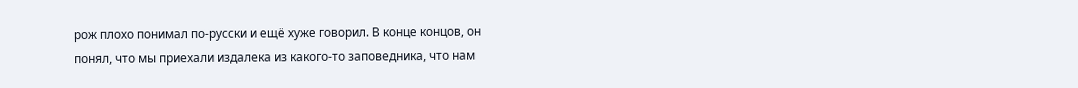рож плохо понимал по-русски и ещё хуже говорил. В конце концов, он
понял, что мы приехали издалека из какого-то заповедника, что нам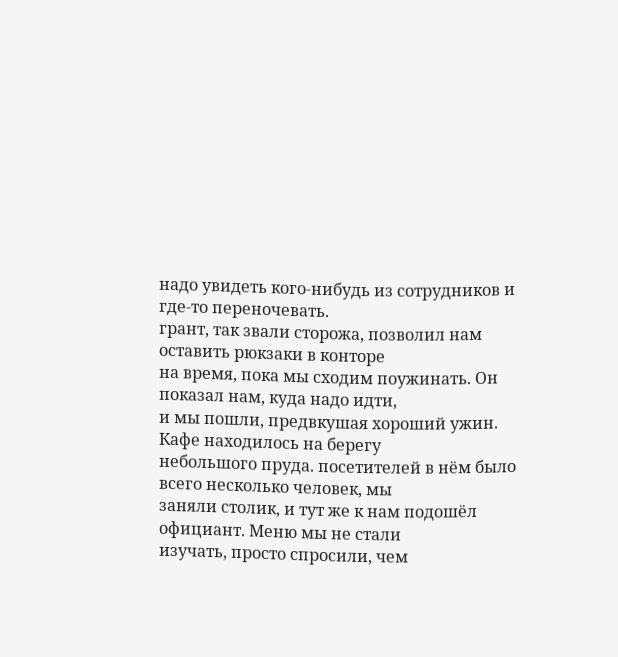надо увидеть кого-нибудь из сотрудников и где-то переночевать.
грант, так звали сторожа, позволил нам оставить рюкзаки в конторе
на время, пока мы сходим поужинать. Он показал нам, куда надо идти,
и мы пошли, предвкушая хороший ужин. Кафе находилось на берегу
небольшого пруда. посетителей в нём было всего несколько человек, мы
заняли столик, и тут же к нам подошёл официант. Меню мы не стали
изучать, просто спросили, чем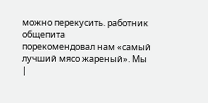можно перекусить. работник общепита
порекомендовал нам «самый лучший мясо жареный». Мы
|